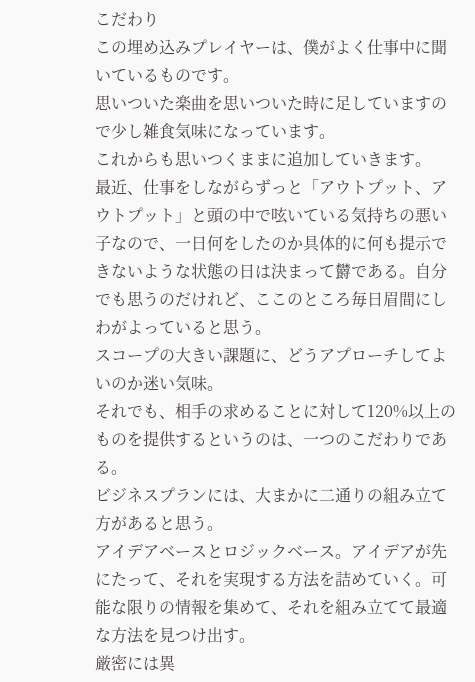こだわり
この埋め込みプレイヤーは、僕がよく仕事中に聞いているものです。
思いついた楽曲を思いついた時に足していますので少し雑食気味になっています。
これからも思いつくままに追加していきます。
最近、仕事をしながらずっと「アウトプット、アウトプット」と頭の中で呟いている気持ちの悪い子なので、一日何をしたのか具体的に何も提示できないような状態の日は決まって欝である。自分でも思うのだけれど、ここのところ毎日眉間にしわがよっていると思う。
スコープの大きい課題に、どうアプローチしてよいのか迷い気味。
それでも、相手の求めることに対して120%以上のものを提供するというのは、一つのこだわりである。
ビジネスプランには、大まかに二通りの組み立て方があると思う。
アイデアベースとロジックベース。アイデアが先にたって、それを実現する方法を詰めていく。可能な限りの情報を集めて、それを組み立てて最適な方法を見つけ出す。
厳密には異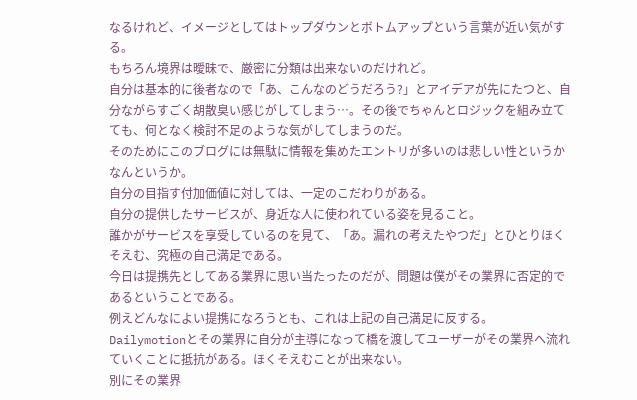なるけれど、イメージとしてはトップダウンとボトムアップという言葉が近い気がする。
もちろん境界は曖昧で、厳密に分類は出来ないのだけれど。
自分は基本的に後者なので「あ、こんなのどうだろう?」とアイデアが先にたつと、自分ながらすごく胡散臭い感じがしてしまう…。その後でちゃんとロジックを組み立てても、何となく検討不足のような気がしてしまうのだ。
そのためにこのブログには無駄に情報を集めたエントリが多いのは悲しい性というかなんというか。
自分の目指す付加価値に対しては、一定のこだわりがある。
自分の提供したサービスが、身近な人に使われている姿を見ること。
誰かがサービスを享受しているのを見て、「あ。漏れの考えたやつだ」とひとりほくそえむ、究極の自己満足である。
今日は提携先としてある業界に思い当たったのだが、問題は僕がその業界に否定的であるということである。
例えどんなによい提携になろうとも、これは上記の自己満足に反する。
Dailymotionとその業界に自分が主導になって橋を渡してユーザーがその業界へ流れていくことに抵抗がある。ほくそえむことが出来ない。
別にその業界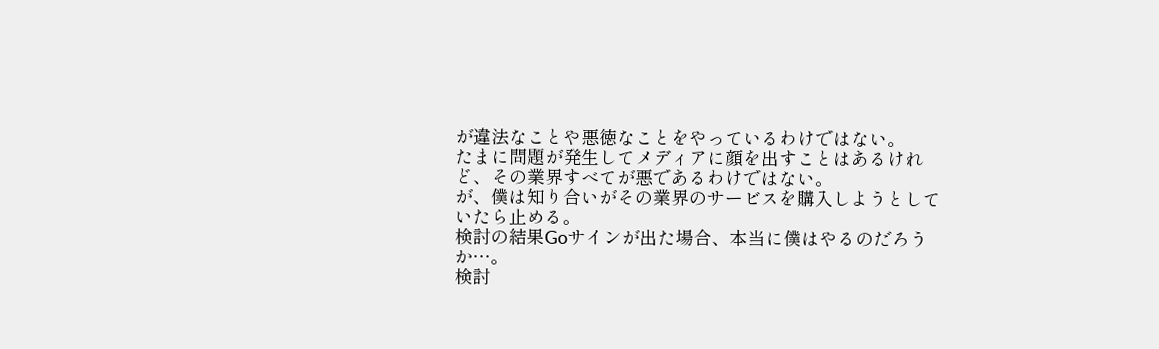が違法なことや悪徳なことをやっているわけではない。
たまに問題が発生してメディアに顔を出すことはあるけれど、その業界すべてが悪であるわけではない。
が、僕は知り合いがその業界のサービスを購入しようとしていたら止める。
検討の結果Goサインが出た場合、本当に僕はやるのだろうか…。
検討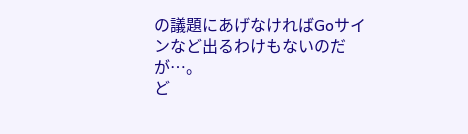の議題にあげなければGoサインなど出るわけもないのだが…。
ど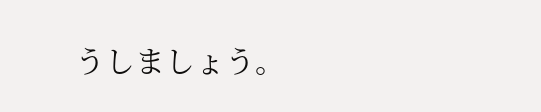うしましょう。